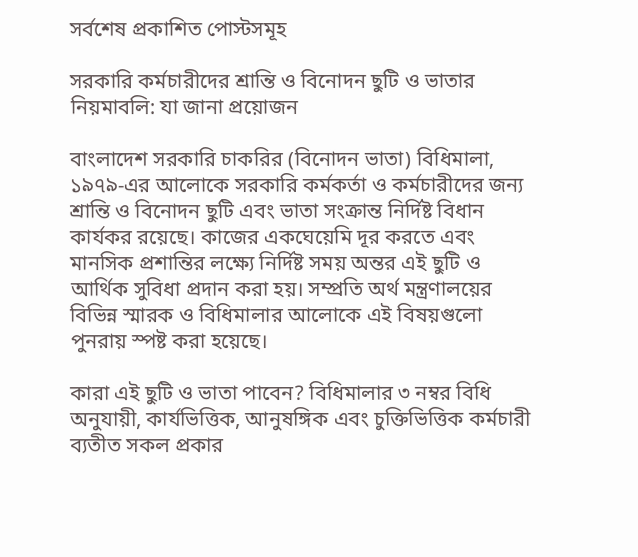সর্বশেষ প্রকাশিত পোস্টসমূহ

সরকারি কর্মচারীদের শ্রান্তি ও বিনোদন ছুটি ও ভাতার নিয়মাবলি: যা জানা প্রয়োজন

বাংলাদেশ সরকারি চাকরির (বিনোদন ভাতা) বিধিমালা, ১৯৭৯-এর আলোকে সরকারি কর্মকর্তা ও কর্মচারীদের জন্য শ্রান্তি ও বিনোদন ছুটি এবং ভাতা সংক্রান্ত নির্দিষ্ট বিধান কার্যকর রয়েছে। কাজের একঘেয়েমি দূর করতে এবং মানসিক প্রশান্তির লক্ষ্যে নির্দিষ্ট সময় অন্তর এই ছুটি ও আর্থিক সুবিধা প্রদান করা হয়। সম্প্রতি অর্থ মন্ত্রণালয়ের বিভিন্ন স্মারক ও বিধিমালার আলোকে এই বিষয়গুলো পুনরায় স্পষ্ট করা হয়েছে।

কারা এই ছুটি ও ভাতা পাবেন? বিধিমালার ৩ নম্বর বিধি অনুযায়ী, কার্যভিত্তিক, আনুষঙ্গিক এবং চুক্তিভিত্তিক কর্মচারী ব্যতীত সকল প্রকার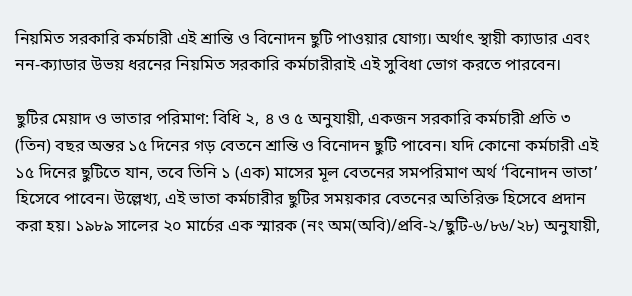নিয়মিত সরকারি কর্মচারী এই শ্রান্তি ও বিনোদন ছুটি পাওয়ার যোগ্য। অর্থাৎ স্থায়ী ক্যাডার এবং নন-ক্যাডার উভয় ধরনের নিয়মিত সরকারি কর্মচারীরাই এই সুবিধা ভোগ করতে পারবেন।

ছুটির মেয়াদ ও ভাতার পরিমাণ: বিধি ২, ৪ ও ৫ অনুযায়ী, একজন সরকারি কর্মচারী প্রতি ৩ (তিন) বছর অন্তর ১৫ দিনের গড় বেতনে শ্রান্তি ও বিনোদন ছুটি পাবেন। যদি কোনো কর্মচারী এই ১৫ দিনের ছুটিতে যান, তবে তিনি ১ (এক) মাসের মূল বেতনের সমপরিমাণ অর্থ ‘বিনোদন ভাতা’ হিসেবে পাবেন। উল্লেখ্য, এই ভাতা কর্মচারীর ছুটির সময়কার বেতনের অতিরিক্ত হিসেবে প্রদান করা হয়। ১৯৮৯ সালের ২০ মার্চের এক স্মারক (নং অম(অবি)/প্রবি-২/ছুটি-৬/৮৬/২৮) অনুযায়ী,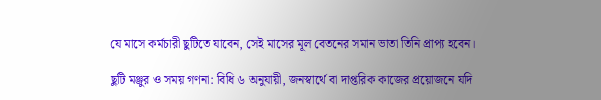যে মাসে কর্মচারী ছুটিতে যাবেন, সেই মাসের মূল বেতনের সমান ভাতা তিনি প্রাপ্য হবেন।

ছুটি মঞ্জুর ও সময় গণনা: বিধি ৬ অনুযায়ী, জনস্বার্থে বা দাপ্তরিক কাজের প্রয়োজনে যদি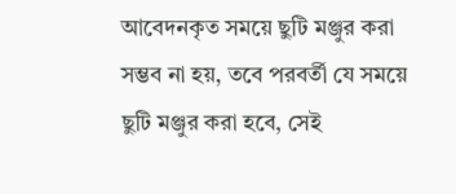আবেদনকৃত সময়ে ছুটি মঞ্জুর করা সম্ভব না হয়, তবে পরবর্তী যে সময়ে ছুটি মঞ্জুর করা হবে, সেই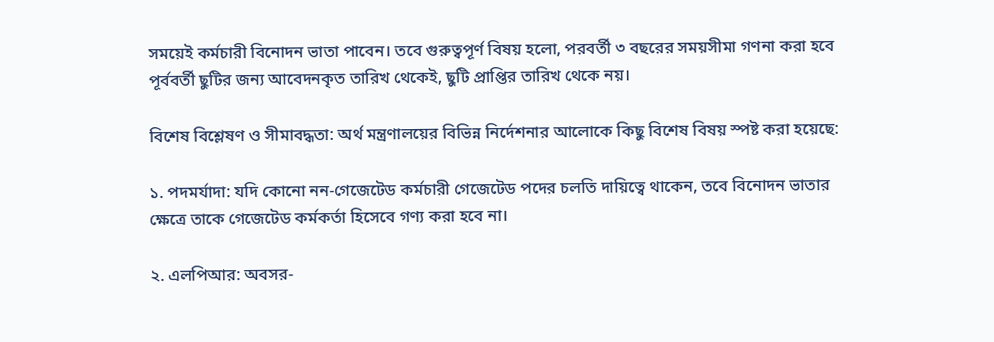সময়েই কর্মচারী বিনোদন ভাতা পাবেন। তবে গুরুত্বপূর্ণ বিষয় হলো, পরবর্তী ৩ বছরের সময়সীমা গণনা করা হবে পূর্ববর্তী ছুটির জন্য আবেদনকৃত তারিখ থেকেই, ছুটি প্রাপ্তির তারিখ থেকে নয়।

বিশেষ বিশ্লেষণ ও সীমাবদ্ধতা: অর্থ মন্ত্রণালয়ের বিভিন্ন নির্দেশনার আলোকে কিছু বিশেষ বিষয় স্পষ্ট করা হয়েছে:

১. পদমর্যাদা: যদি কোনো নন-গেজেটেড কর্মচারী গেজেটেড পদের চলতি দায়িত্বে থাকেন, তবে বিনোদন ভাতার ক্ষেত্রে তাকে গেজেটেড কর্মকর্তা হিসেবে গণ্য করা হবে না।

২. এলপিআর: অবসর-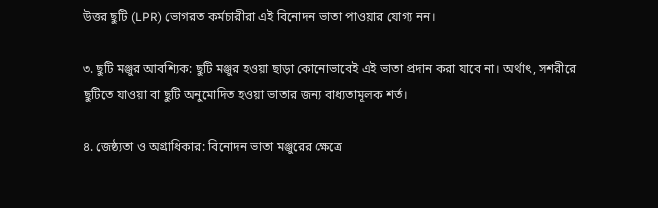উত্তর ছুটি (LPR) ভোগরত কর্মচারীরা এই বিনোদন ভাতা পাওয়ার যোগ্য নন।

৩. ছুটি মঞ্জুর আবশ্যিক: ছুটি মঞ্জুর হওয়া ছাড়া কোনোভাবেই এই ভাতা প্রদান করা যাবে না। অর্থাৎ, সশরীরে ছুটিতে যাওয়া বা ছুটি অনুমোদিত হওয়া ভাতার জন্য বাধ্যতামূলক শর্ত।

৪. জেষ্ঠ্যতা ও অগ্রাধিকার: বিনোদন ভাতা মঞ্জুরের ক্ষেত্রে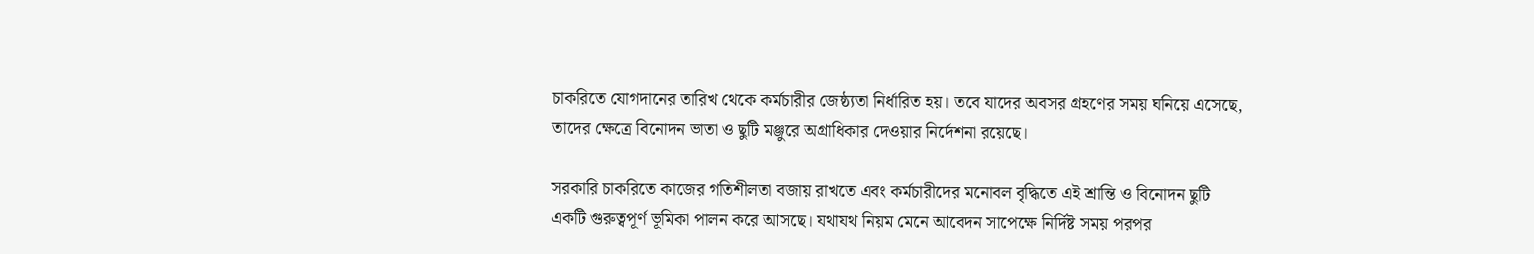চাকরিতে যোগদানের তারিখ থেকে কর্মচারীর জেষ্ঠ্যতা নির্ধারিত হয়। তবে যাদের অবসর গ্রহণের সময় ঘনিয়ে এসেছে, তাদের ক্ষেত্রে বিনোদন ভাতা ও ছুটি মঞ্জুরে অগ্রাধিকার দেওয়ার নির্দেশনা রয়েছে।

সরকারি চাকরিতে কাজের গতিশীলতা বজায় রাখতে এবং কর্মচারীদের মনোবল বৃদ্ধিতে এই শ্রান্তি ও বিনোদন ছুটি একটি গুরুত্বপূর্ণ ভূমিকা পালন করে আসছে। যথাযথ নিয়ম মেনে আবেদন সাপেক্ষে নির্দিষ্ট সময় পরপর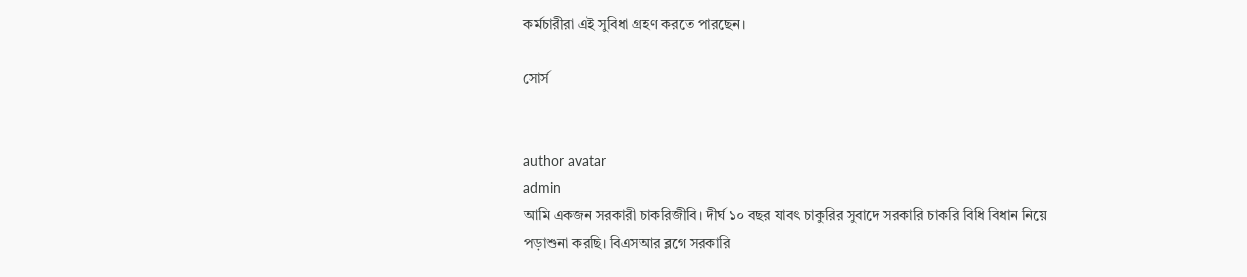কর্মচারীরা এই সুবিধা গ্রহণ করতে পারছেন।

সোর্স


author avatar
admin
আমি একজন সরকারী চাকরিজীবি। দীর্ঘ ১০ বছর যাবৎ চাকুরির সুবাদে সরকারি চাকরি বিধি বিধান নিয়ে পড়াশুনা করছি। বিএসআর ব্লগে সরকারি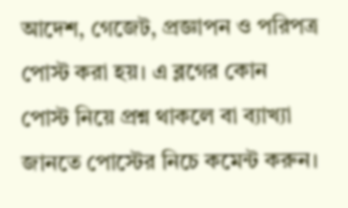আদেশ, গেজেট, প্রজ্ঞাপন ও পরিপত্র পোস্ট করা হয়। এ ব্লগের কোন পোস্ট নিয়ে প্রশ্ন থাকলে বা ব্যাখ্যা জানতে পোস্টের নিচে কমেন্ট করুন।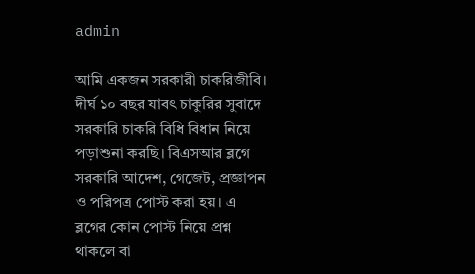admin

আমি একজন সরকারী চাকরিজীবি। দীর্ঘ ১০ বছর যাবৎ চাকুরির সুবাদে সরকারি চাকরি বিধি বিধান নিয়ে পড়াশুনা করছি। বিএসআর ব্লগে সরকারি আদেশ, গেজেট, প্রজ্ঞাপন ও পরিপত্র পোস্ট করা হয়। এ ব্লগের কোন পোস্ট নিয়ে প্রশ্ন থাকলে বা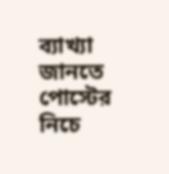ব্যাখ্যা জানতে পোস্টের নিচে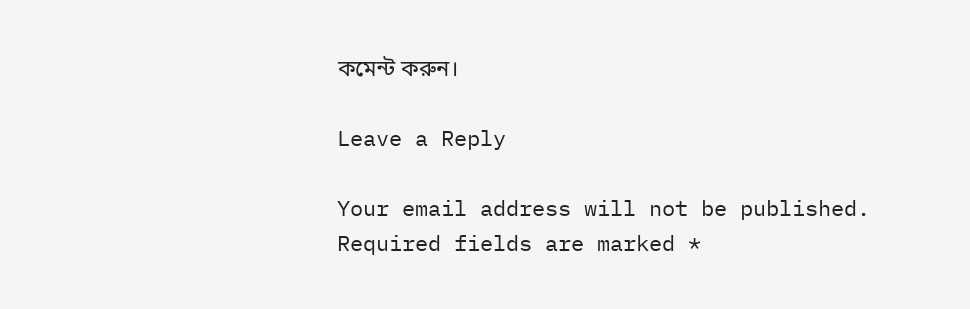কমেন্ট করুন।

Leave a Reply

Your email address will not be published. Required fields are marked *